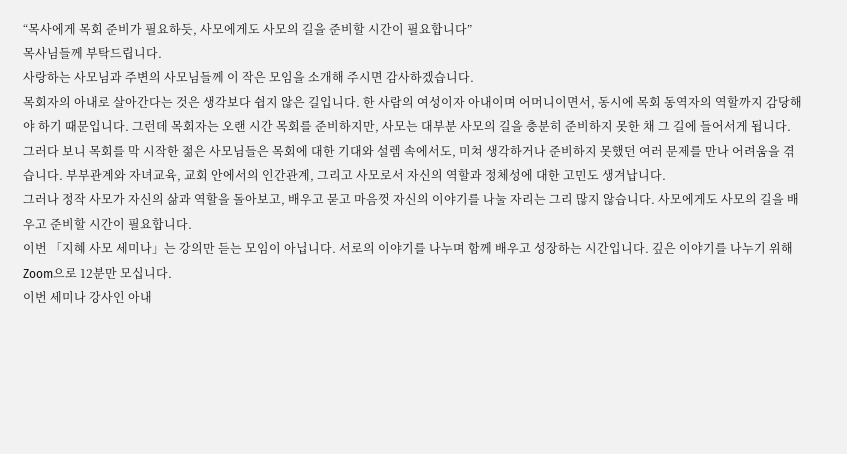“목사에게 목회 준비가 필요하듯, 사모에게도 사모의 길을 준비할 시간이 필요합니다”
목사님들께 부탁드립니다.
사랑하는 사모님과 주변의 사모님들께 이 작은 모임을 소개해 주시면 감사하겠습니다.
목회자의 아내로 살아간다는 것은 생각보다 쉽지 않은 길입니다. 한 사람의 여성이자 아내이며 어머니이면서, 동시에 목회 동역자의 역할까지 감당해야 하기 때문입니다. 그런데 목회자는 오랜 시간 목회를 준비하지만, 사모는 대부분 사모의 길을 충분히 준비하지 못한 채 그 길에 들어서게 됩니다.
그러다 보니 목회를 막 시작한 젊은 사모님들은 목회에 대한 기대와 설렘 속에서도, 미쳐 생각하거나 준비하지 못했던 여러 문제를 만나 어려움을 겪습니다. 부부관계와 자녀교육, 교회 안에서의 인간관계, 그리고 사모로서 자신의 역할과 정체성에 대한 고민도 생겨납니다.
그러나 정작 사모가 자신의 삶과 역할을 돌아보고, 배우고 묻고 마음껏 자신의 이야기를 나눌 자리는 그리 많지 않습니다. 사모에게도 사모의 길을 배우고 준비할 시간이 필요합니다.
이번 「지혜 사모 세미나」는 강의만 듣는 모임이 아닙니다. 서로의 이야기를 나누며 함께 배우고 성장하는 시간입니다. 깊은 이야기를 나누기 위해 Zoom으로 12분만 모십니다.
이번 세미나 강사인 아내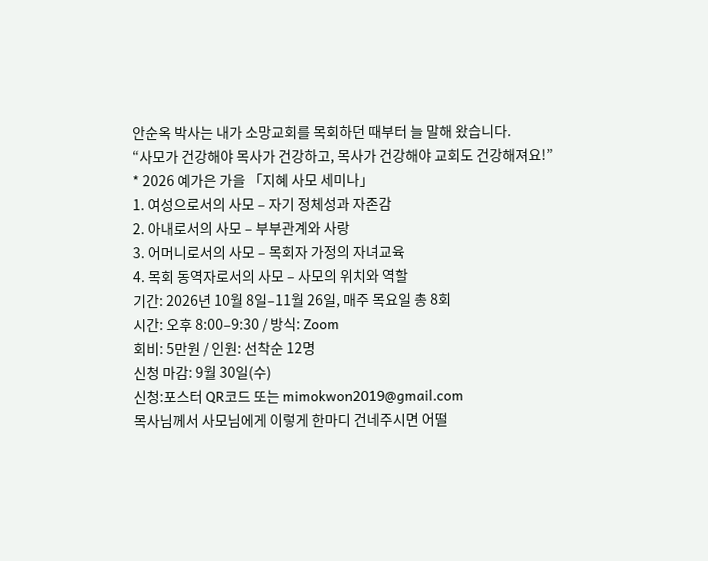안순옥 박사는 내가 소망교회를 목회하던 때부터 늘 말해 왔습니다.
“사모가 건강해야 목사가 건강하고, 목사가 건강해야 교회도 건강해져요!”
* 2026 예가은 가을 「지혜 사모 세미나」
1. 여성으로서의 사모 – 자기 정체성과 자존감
2. 아내로서의 사모 – 부부관계와 사랑
3. 어머니로서의 사모 – 목회자 가정의 자녀교육
4. 목회 동역자로서의 사모 – 사모의 위치와 역할
기간: 2026년 10월 8일–11월 26일, 매주 목요일 총 8회
시간: 오후 8:00–9:30 / 방식: Zoom
회비: 5만원 / 인원: 선착순 12명
신청 마감: 9월 30일(수)
신청:포스터 QR코드 또는 mimokwon2019@gmail.com
목사님께서 사모님에게 이렇게 한마디 건네주시면 어떨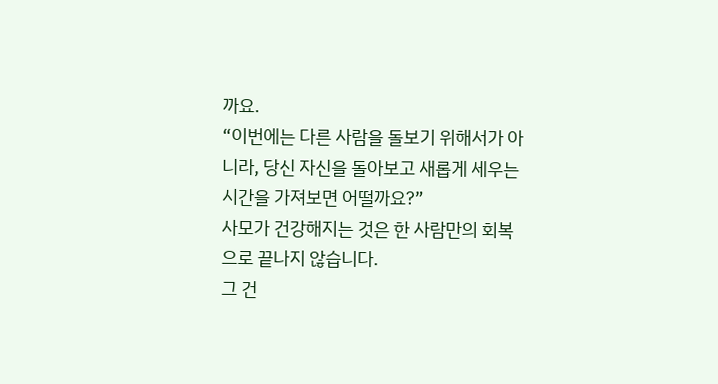까요.
“이번에는 다른 사람을 돌보기 위해서가 아니라, 당신 자신을 돌아보고 새롭게 세우는 시간을 가져보면 어떨까요?”
사모가 건강해지는 것은 한 사람만의 회복으로 끝나지 않습니다.
그 건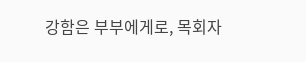강함은 부부에게로, 목회자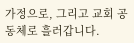가정으로, 그리고 교회 공동체로 흘러갑니다.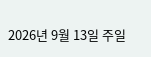2026년 9월 13일 주일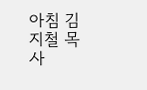아침 김지철 목사